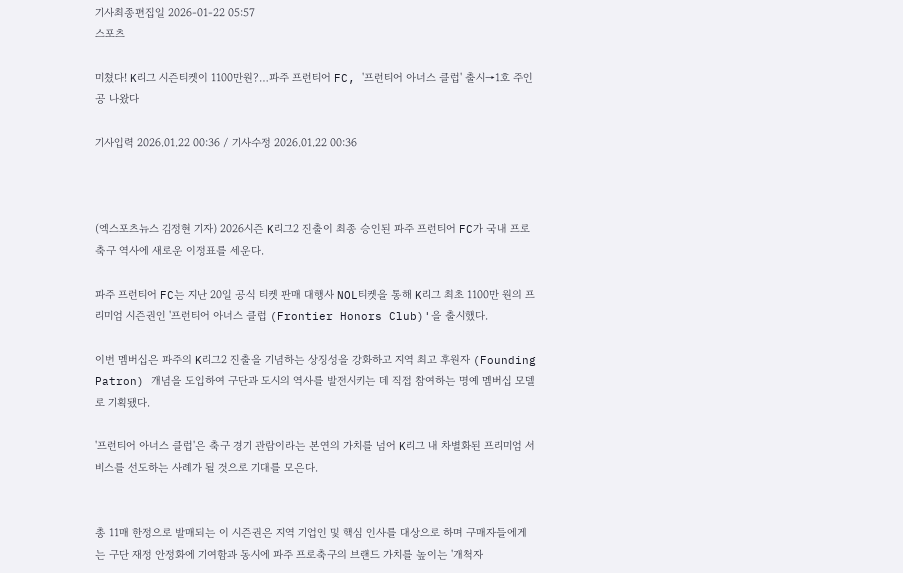기사최종편집일 2026-01-22 05:57
스포츠

미쳤다! K리그 시즌티켓이 1100만원?…파주 프런티어 FC, '프런티어 아너스 클럽' 출시→1호 주인공 나왔다

기사입력 2026.01.22 00:36 / 기사수정 2026.01.22 00:36



(엑스포츠뉴스 김정현 기자) 2026시즌 K리그2 진출이 최종 승인된 파주 프런티어 FC가 국내 프로축구 역사에 새로운 이정표를 세운다.

파주 프런티어 FC는 지난 20일 공식 티켓 판매 대행사 NOL티켓을 통해 K리그 최초 1100만 원의 프리미엄 시즌권인 '프런티어 아너스 클럽 (Frontier Honors Club)'을 출시했다.

이번 멤버십은 파주의 K리그2 진출을 기념하는 상징성을 강화하고 지역 최고 후원자 (Founding Patron) 개념을 도입하여 구단과 도시의 역사를 발전시키는 데 직접 참여하는 명예 멤버십 모델로 기획됐다.

'프런티어 아너스 클럽'은 축구 경기 관람이라는 본연의 가치를 넘어 K리그 내 차별화된 프리미엄 서비스를 선도하는 사례가 될 것으로 기대를 모은다.


총 11매 한정으로 발매되는 이 시즌권은 지역 기업인 및 핵심 인사를 대상으로 하며 구매자들에게는 구단 재정 안정화에 기여함과 동시에 파주 프로축구의 브랜드 가치를 높이는 '개척자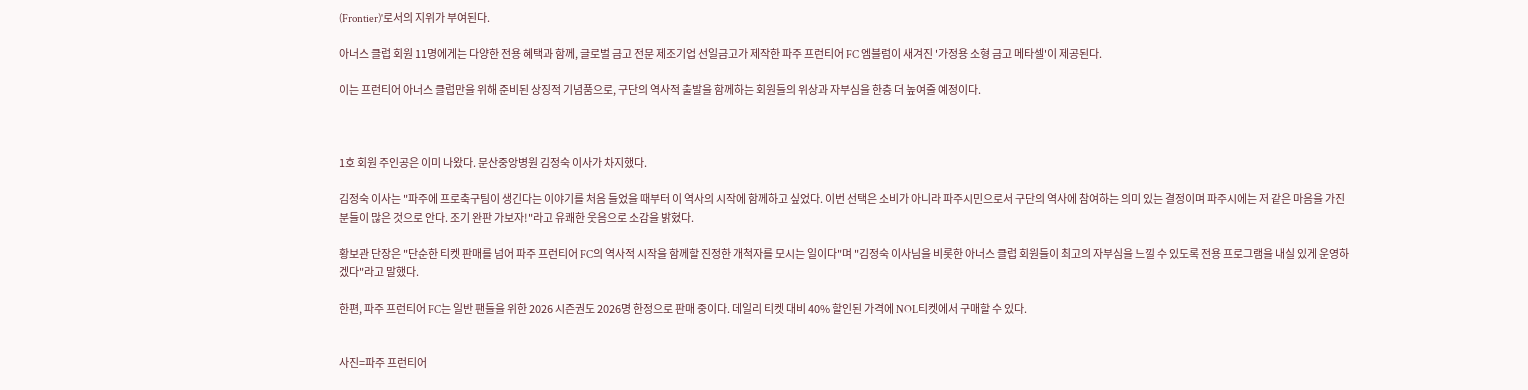(Frontier)'로서의 지위가 부여된다.

아너스 클럽 회원 11명에게는 다양한 전용 혜택과 함께, 글로벌 금고 전문 제조기업 선일금고가 제작한 파주 프런티어 FC 엠블럼이 새겨진 '가정용 소형 금고 메타셀'이 제공된다.

이는 프런티어 아너스 클럽만을 위해 준비된 상징적 기념품으로, 구단의 역사적 출발을 함께하는 회원들의 위상과 자부심을 한층 더 높여줄 예정이다.



1호 회원 주인공은 이미 나왔다. 문산중앙병원 김정숙 이사가 차지했다.

김정숙 이사는 "파주에 프로축구팀이 생긴다는 이야기를 처음 들었을 때부터 이 역사의 시작에 함께하고 싶었다. 이번 선택은 소비가 아니라 파주시민으로서 구단의 역사에 참여하는 의미 있는 결정이며 파주시에는 저 같은 마음을 가진 분들이 많은 것으로 안다. 조기 완판 가보자!"라고 유쾌한 웃음으로 소감을 밝혔다.

황보관 단장은 "단순한 티켓 판매를 넘어 파주 프런티어 FC의 역사적 시작을 함께할 진정한 개척자를 모시는 일이다"며 "김정숙 이사님을 비롯한 아너스 클럽 회원들이 최고의 자부심을 느낄 수 있도록 전용 프로그램을 내실 있게 운영하겠다"라고 말했다.

한편, 파주 프런티어 FC는 일반 팬들을 위한 2026 시즌권도 2026명 한정으로 판매 중이다. 데일리 티켓 대비 40% 할인된 가격에 NOL티켓에서 구매할 수 있다.


사진=파주 프런티어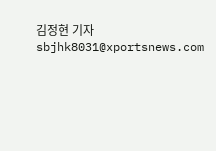김정현 기자 sbjhk8031@xportsnews.com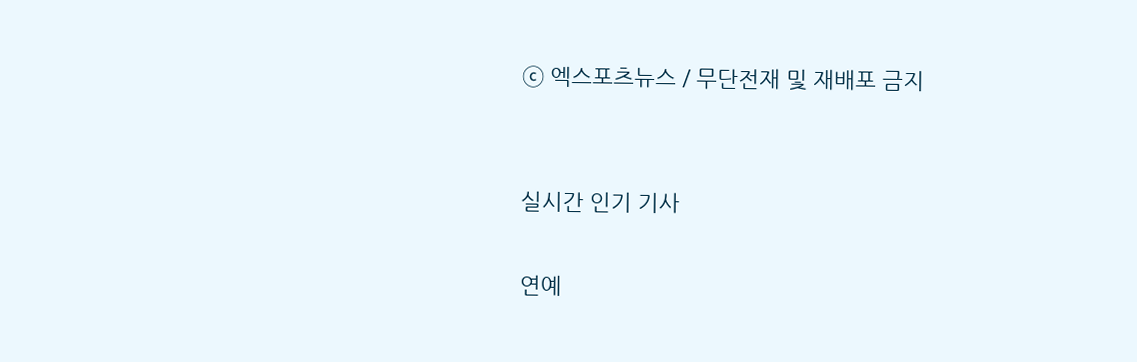ⓒ 엑스포츠뉴스 / 무단전재 및 재배포 금지


실시간 인기 기사

연예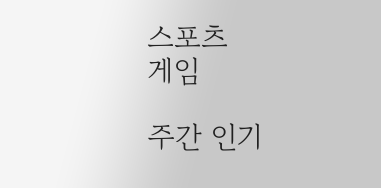스포츠
게임

주간 인기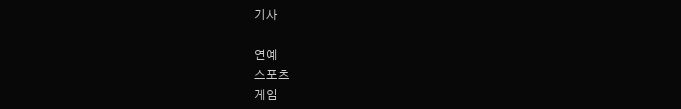기사

연예
스포츠
게임